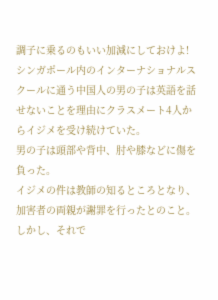調子に乗るのもいい加減にしておけよ!
シンガポール内のインターナショナルスクールに通う中国人の男の子は英語を話せないことを理由にクラスメート4人からイジメを受け続けていた。
男の子は頭部や背中、肘や膝などに傷を負った。
イジメの件は教師の知るところとなり、加害者の両親が謝罪を行ったとのこと。
しかし、それで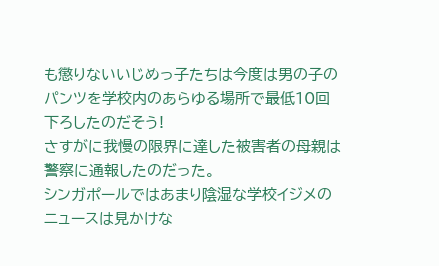も懲りないいじめっ子たちは今度は男の子のパンツを学校内のあらゆる場所で最低10回下ろしたのだそう!
さすがに我慢の限界に達した被害者の母親は警察に通報したのだった。
シンガポールではあまり陰湿な学校イジメのニュースは見かけな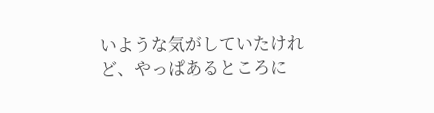いような気がしていたけれど、やっぱあるところに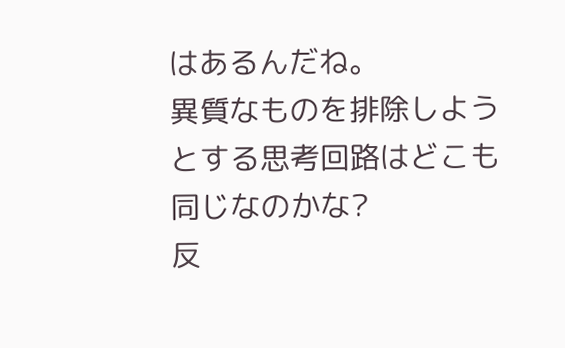はあるんだね。
異質なものを排除しようとする思考回路はどこも同じなのかな?
反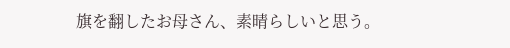旗を翻したお母さん、素晴らしいと思う。